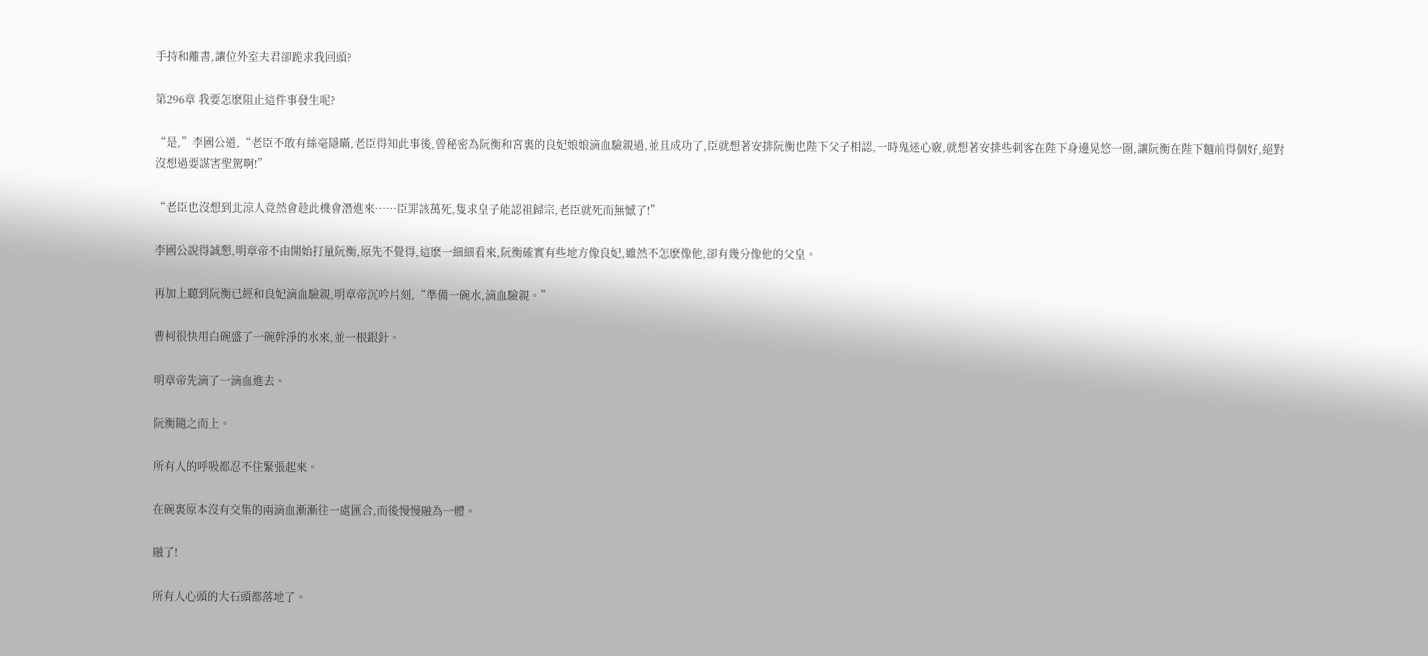手持和離書,讓位外室夫君卻跪求我回頭?

第296章 我要怎麽阻止這件事發生呢?

“是,”李國公道,“老臣不敢有絲毫隱瞞,老臣得知此事後,曾秘密為阮衡和宮裏的良妃娘娘滴血驗親過,並且成功了,臣就想著安排阮衡也陛下父子相認,一時鬼迷心竅,就想著安排些刺客在陛下身邊晃悠一圈,讓阮衡在陛下麵前得個好,絕對沒想過要謀害聖駕啊!”

“老臣也沒想到北涼人竟然會趁此機會潛進來……臣罪該萬死,隻求皇子能認祖歸宗,老臣就死而無憾了!”

李國公說得誠懇,明章帝不由開始打量阮衡,原先不覺得,這麽一細細看來,阮衡確實有些地方像良妃,雖然不怎麽像他,卻有幾分像他的父皇。

再加上聽到阮衡已經和良妃滴血驗親,明章帝沉吟片刻,“準備一碗水,滴血驗親。”

曹柯很快用白碗盛了一碗幹淨的水來,並一根銀針。

明章帝先滴了一滴血進去。

阮衡隨之而上。

所有人的呼吸都忍不住緊張起來。

在碗裏原本沒有交集的兩滴血漸漸往一處匯合,而後慢慢融為一體。

融了!

所有人心頭的大石頭都落地了。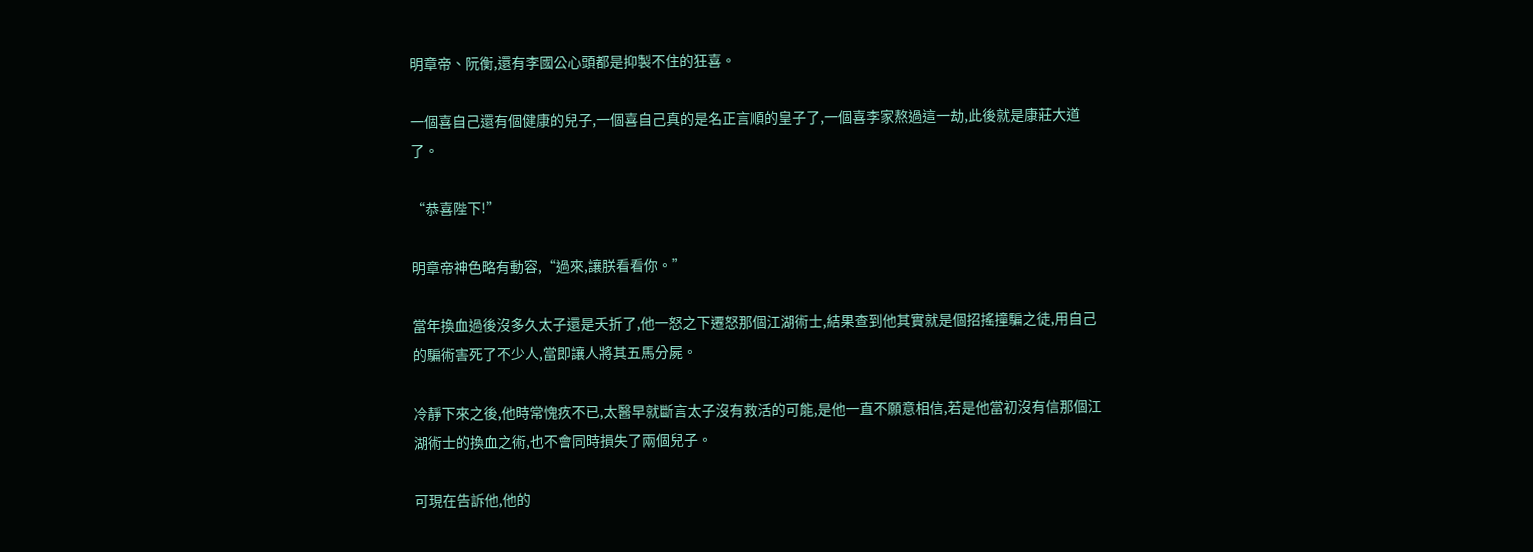明章帝、阮衡,還有李國公心頭都是抑製不住的狂喜。

一個喜自己還有個健康的兒子,一個喜自己真的是名正言順的皇子了,一個喜李家熬過這一劫,此後就是康莊大道了。

“恭喜陛下!”

明章帝神色略有動容,“過來,讓朕看看你。”

當年換血過後沒多久太子還是夭折了,他一怒之下遷怒那個江湖術士,結果查到他其實就是個招搖撞騙之徒,用自己的騙術害死了不少人,當即讓人將其五馬分屍。

冷靜下來之後,他時常愧疚不已,太醫早就斷言太子沒有救活的可能,是他一直不願意相信,若是他當初沒有信那個江湖術士的換血之術,也不會同時損失了兩個兒子。

可現在告訴他,他的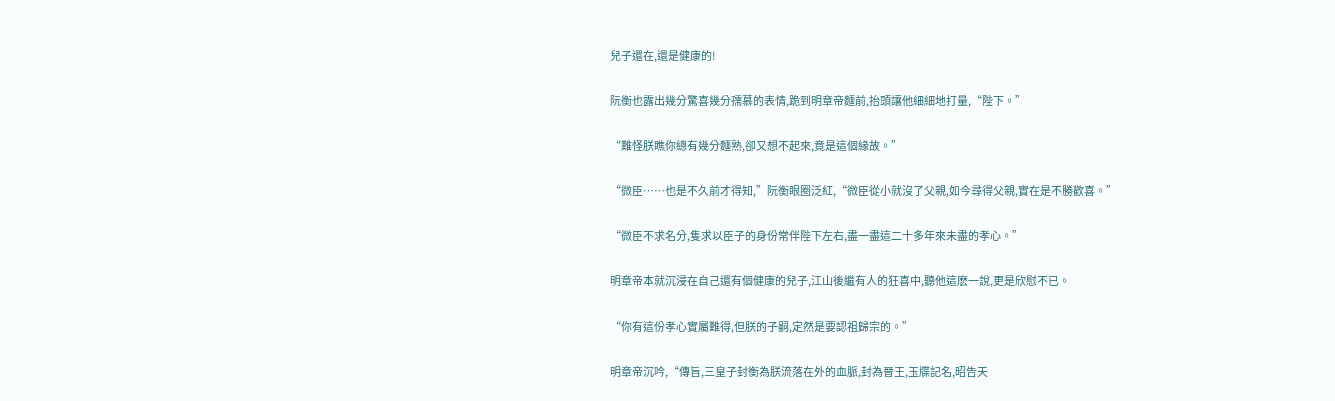兒子還在,還是健康的!

阮衡也露出幾分驚喜幾分孺慕的表情,跪到明章帝麵前,抬頭讓他細細地打量,“陛下。”

“難怪朕瞧你總有幾分麵熟,卻又想不起來,竟是這個緣故。”

“微臣……也是不久前才得知,”阮衡眼圈泛紅,“微臣從小就沒了父親,如今尋得父親,實在是不勝歡喜。”

“微臣不求名分,隻求以臣子的身份常伴陛下左右,盡一盡這二十多年來未盡的孝心。”

明章帝本就沉浸在自己還有個健康的兒子,江山後繼有人的狂喜中,聽他這麽一說,更是欣慰不已。

“你有這份孝心實屬難得,但朕的子嗣,定然是要認祖歸宗的。”

明章帝沉吟,“傳旨,三皇子封衡為朕流落在外的血脈,封為晉王,玉牒記名,昭告天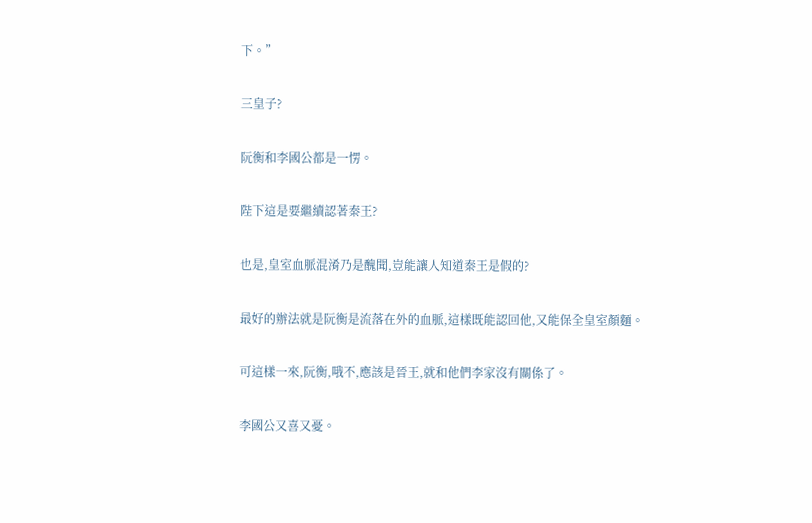下。”

三皇子?

阮衡和李國公都是一愣。

陛下這是要繼續認著秦王?

也是,皇室血脈混淆乃是醜聞,豈能讓人知道秦王是假的?

最好的辦法就是阮衡是流落在外的血脈,這樣既能認回他,又能保全皇室顏麵。

可這樣一來,阮衡,哦不,應該是晉王,就和他們李家沒有關係了。

李國公又喜又憂。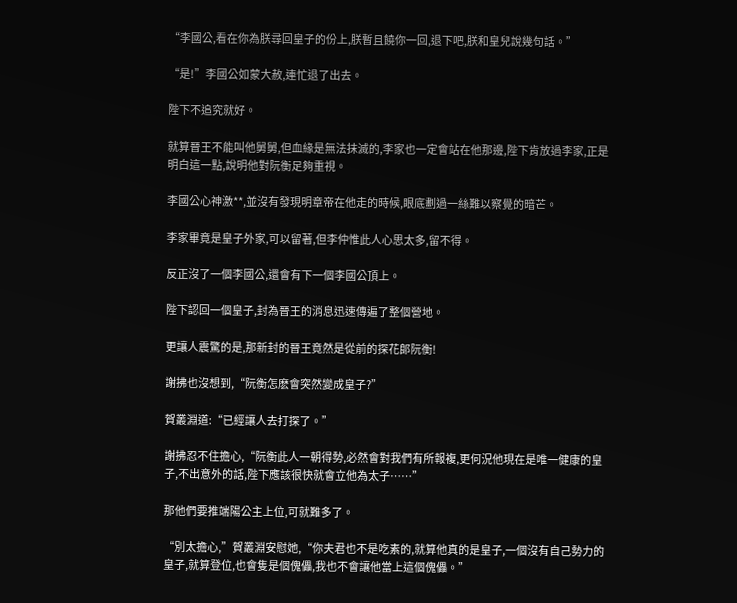“李國公,看在你為朕尋回皇子的份上,朕暫且饒你一回,退下吧,朕和皇兒說幾句話。”

“是!”李國公如蒙大赦,連忙退了出去。

陛下不追究就好。

就算晉王不能叫他舅舅,但血緣是無法抹滅的,李家也一定會站在他那邊,陛下肯放過李家,正是明白這一點,說明他對阮衡足夠重視。

李國公心神激**,並沒有發現明章帝在他走的時候,眼底劃過一絲難以察覺的暗芒。

李家畢竟是皇子外家,可以留著,但李仲惟此人心思太多,留不得。

反正沒了一個李國公,還會有下一個李國公頂上。

陛下認回一個皇子,封為晉王的消息迅速傳遍了整個營地。

更讓人震驚的是,那新封的晉王竟然是從前的探花郞阮衡!

謝拂也沒想到,“阮衡怎麽會突然變成皇子?”

賀叢淵道:“已經讓人去打探了。”

謝拂忍不住擔心,“阮衡此人一朝得勢,必然會對我們有所報複,更何況他現在是唯一健康的皇子,不出意外的話,陛下應該很快就會立他為太子……”

那他們要推端陽公主上位,可就難多了。

“別太擔心,”賀叢淵安慰她,“你夫君也不是吃素的,就算他真的是皇子,一個沒有自己勢力的皇子,就算登位,也會隻是個傀儡,我也不會讓他當上這個傀儡。”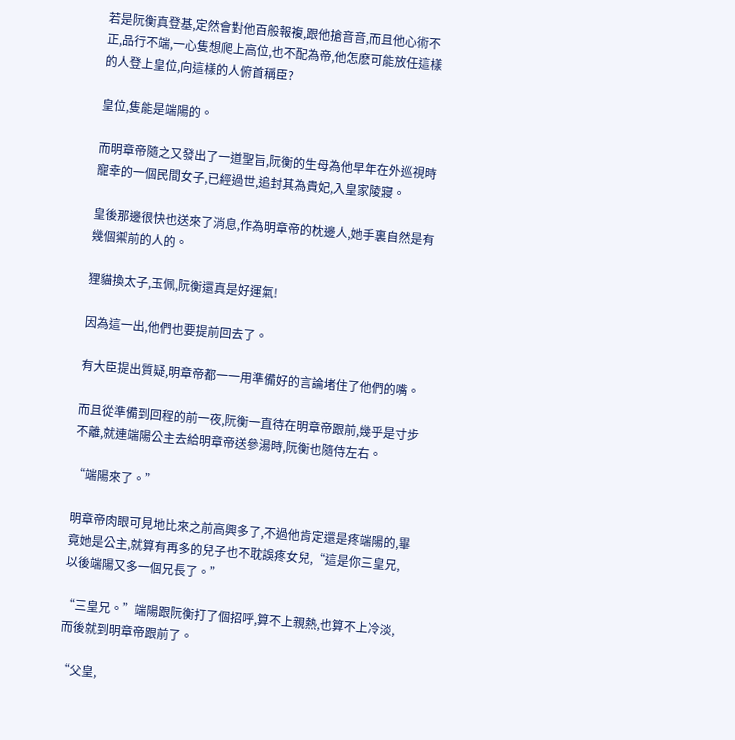若是阮衡真登基,定然會對他百般報複,跟他搶音音,而且他心術不正,品行不端,一心隻想爬上高位,也不配為帝,他怎麽可能放任這樣的人登上皇位,向這樣的人俯首稱臣?

皇位,隻能是端陽的。

而明章帝隨之又發出了一道聖旨,阮衡的生母為他早年在外巡視時寵幸的一個民間女子,已經過世,追封其為貴妃,入皇家陵寢。

皇後那邊很快也送來了消息,作為明章帝的枕邊人,她手裏自然是有幾個禦前的人的。

狸貓換太子,玉佩,阮衡還真是好運氣!

因為這一出,他們也要提前回去了。

有大臣提出質疑,明章帝都一一用準備好的言論堵住了他們的嘴。

而且從準備到回程的前一夜,阮衡一直待在明章帝跟前,幾乎是寸步不離,就連端陽公主去給明章帝送參湯時,阮衡也隨侍左右。

“端陽來了。”

明章帝肉眼可見地比來之前高興多了,不過他肯定還是疼端陽的,畢竟她是公主,就算有再多的兒子也不耽誤疼女兒,“這是你三皇兄,以後端陽又多一個兄長了。”

“三皇兄。”端陽跟阮衡打了個招呼,算不上親熱,也算不上冷淡,而後就到明章帝跟前了。

“父皇,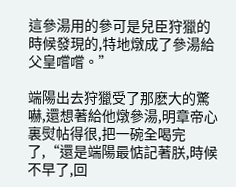這參湯用的參可是兒臣狩獵的時候發現的,特地燉成了參湯給父皇嚐嚐。”

端陽出去狩獵受了那麽大的驚嚇,還想著給他燉參湯,明章帝心裏熨帖得很,把一碗全喝完了,“還是端陽最惦記著朕,時候不早了,回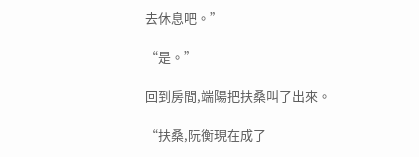去休息吧。”

“是。”

回到房間,端陽把扶桑叫了出來。

“扶桑,阮衡現在成了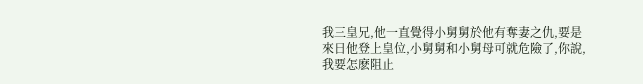我三皇兄,他一直覺得小舅舅於他有奪妻之仇,要是來日他登上皇位,小舅舅和小舅母可就危險了,你說,我要怎麽阻止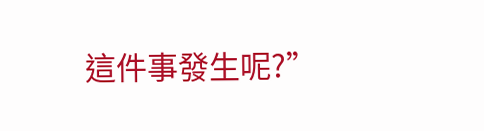這件事發生呢?”